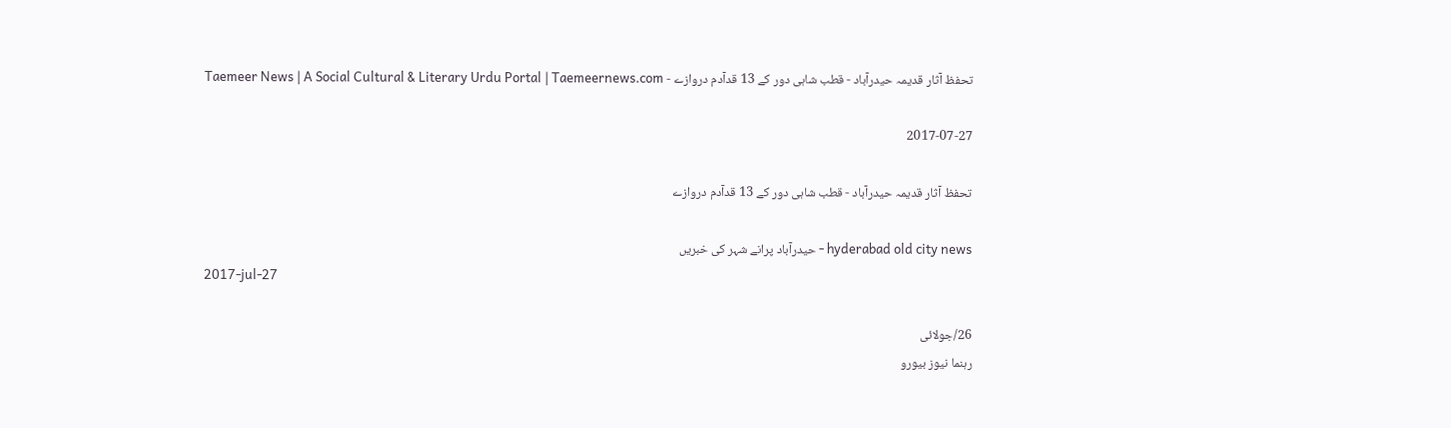تحفظ آثار قدیمہ حیدرآباد - قطب شاہی دور کے 13 قدآدم دروازے - Taemeer News | A Social Cultural & Literary Urdu Portal | Taemeernews.com

2017-07-27

تحفظ آثار قدیمہ حیدرآباد - قطب شاہی دور کے 13 قدآدم دروازے

hyderabad old city news - حیدرآباد پرانے شہر کی خبریں
2017-jul-27

26/جولائی
رہنما نیوز بیورو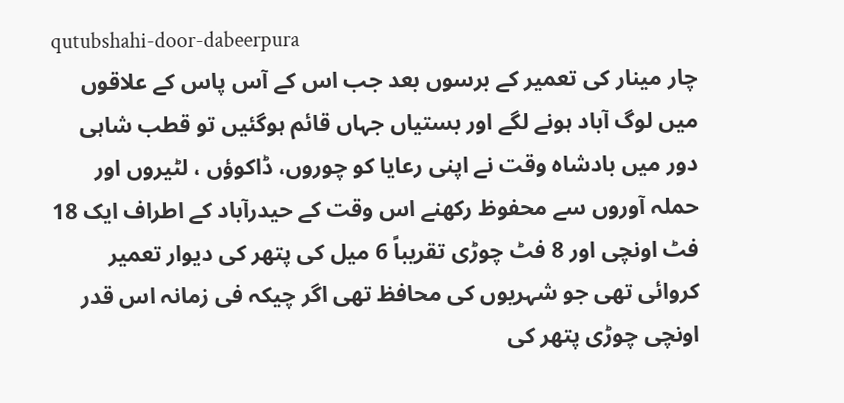qutubshahi-door-dabeerpura
چار مینار کی تعمیر کے برسوں بعد جب اس کے آس پاس کے علاقوں میں لوگ آباد ہونے لگے اور بستیاں جہاں قائم ہوگئیں تو قطب شاہی دور میں بادشاہ وقت نے اپنی رعایا کو چوروں، ڈاکوؤں ، لٹیروں اور حملہ آوروں سے محفوظ رکھنے اس وقت کے حیدرآباد کے اطراف ایک 18 فٹ اونچی اور 8 فٹ چوڑی تقریباً 6 میل کی پتھر کی دیوار تعمیر کروائی تھی جو شہریوں کی محافظ تھی اگر چیکہ فی زمانہ اس قدر اونچی چوڑی پتھر کی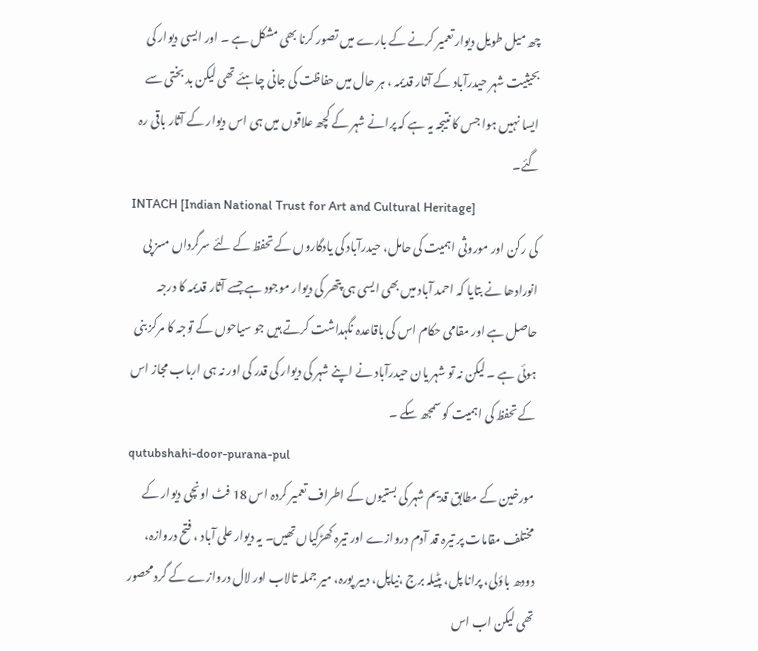چھ میل طویل دیوار تعمیر کرنے کے بارے میں تصور کرنا بھی مشکل ہے ۔ اور ایسی دیوار کی بحیثیت شہر حیدرآباد کے آثار قدیمہ ، ہر حال میں حفاظت کی جانی چاہئے تھی لیکن بد بختی سے ایسا نہیں ہوا جس کا نتیجہ یہ ہے کہ پرانے شہر کے کچھ علاقوں میں ہی اس دیوار کے آثار باقی رہ گئے۔
INTACH [Indian National Trust for Art and Cultural Heritage]
کی رکن اور موروثی اہمیت کی حامل، حیدرآباد کی یادگاروں کے تحفظ کے لئے سرگرداں مسز پی انورادھا نے بتایا کہ احمد آباد میں بھی ایسی ہی پتھر کی دیوار موجود ہے جسے آثار قدیمہ کا درجہ حاصل ہے اور مقامی حکام اس کی باقاعدہ نگہداشت کرتے ہیں جو سیاحوں کے توجہ کا مرکز بنی ہوئی ہے ۔ لیکن نہ تو شہر یان حیدرآباد نے اپنے شہر کی دیوار کی قدر کی اور نہ ہی ارباب مجاز اس کے تحفظ کی اہمیت کو سمجھ سکے ۔
qutubshahi-door-purana-pul
مورخین کے مطابق قدیم شہر کی بستیوں کے اطراف تعمیر کردہ اس 18 فٹ اونچی دیوار کے مختلف مقامات پر تیرہ قد آدم دروازے اور تیرہ کھڑکیاں تھیں۔ یہ دیوار علی آباد ، فتح دروازہ، دودھ باؤلی، پرانا پل، پٹیلہ برج ،نیاپل، دبیر پورہ، میر جملہ تالاب اور لال دروازے کے گرد محصور تھی لیکن اب اس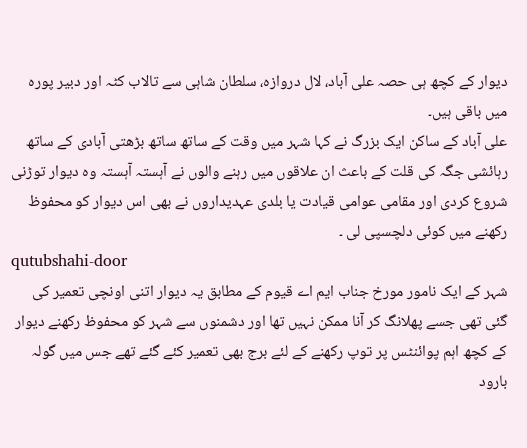دیوار کے کچھ ہی حصہ علی آباد، لال دروازہ، سلطان شاہی سے تالاب کٹہ اور دبیر پورہ میں باقی ہیں۔
علی آباد کے ساکن ایک بزرگ نے کہا شہر میں وقت کے ساتھ ساتھ بڑھتی آبادی کے ساتھ رہائشی جگہ کی قلت کے باعث ان علاقوں میں رہنے والوں نے آہستہ آہستہ وہ دیوار توڑنی شروع کردی اور مقامی عوامی قیادت یا بلدی عہدیداروں نے بھی اس دیوار کو محفوظ رکھنے میں کوئی دلچسپی لی ۔
qutubshahi-door
شہر کے ایک نامور مورخ جناب ایم اے قیوم کے مطابق یہ دیوار اتنی اونچی تعمیر کی گئی تھی جسے پھلانگ کر آنا ممکن نہیں تھا اور دشمنوں سے شہر کو محفوظ رکھنے دیوار کے کچھ اہم پوائنٹس پر توپ رکھنے کے لئے برج بھی تعمیر کئے گئے تھے جس میں گولہ بارود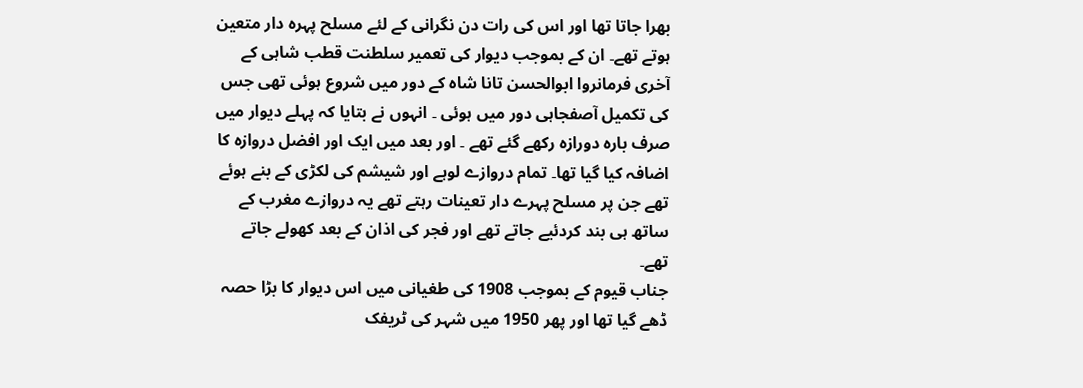بھرا جاتا تھا اور اس کی رات دن نگرانی کے لئے مسلح پہرہ دار متعین ہوتے تھے۔ ان کے بموجب دیوار کی تعمیر سلطنت قطب شاہی کے آخری فرمانروا ابوالحسن تانا شاہ کے دور میں شروع ہوئی تھی جس کی تکمیل آصفجاہی دور میں ہوئی ۔ انہوں نے بتایا کہ پہلے دیوار میں صرف بارہ دورازہ رکھے گئے تھے ۔ اور بعد میں ایک اور افضل دروازہ کا اضافہ کیا گیا تھا۔ تمام دروازے لوہے اور شیشم کی لکڑی کے بنے ہوئے تھے جن پر مسلح پہرے دار تعینات رہتے تھے یہ دروازے مغرب کے ساتھ ہی بند کردئیے جاتے تھے اور فجر کی اذان کے بعد کھولے جاتے تھے۔
جناب قیوم کے بموجب 1908 کی طغیانی میں اس دیوار کا بڑا حصہ ڈھے گیا تھا اور پھر 1950 میں شہر کی ٹریفک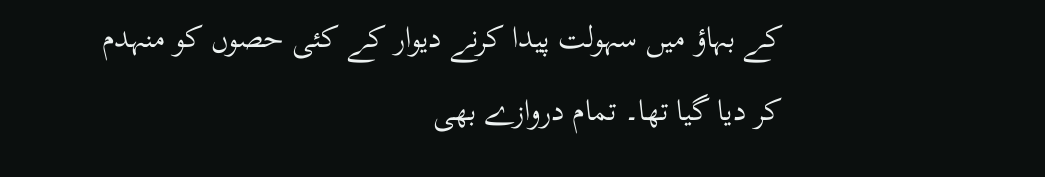کے بہاؤ میں سہولت پیدا کرنے دیوار کے کئی حصوں کو منہدم کر دیا گیا تھا۔ تمام دروازے بھی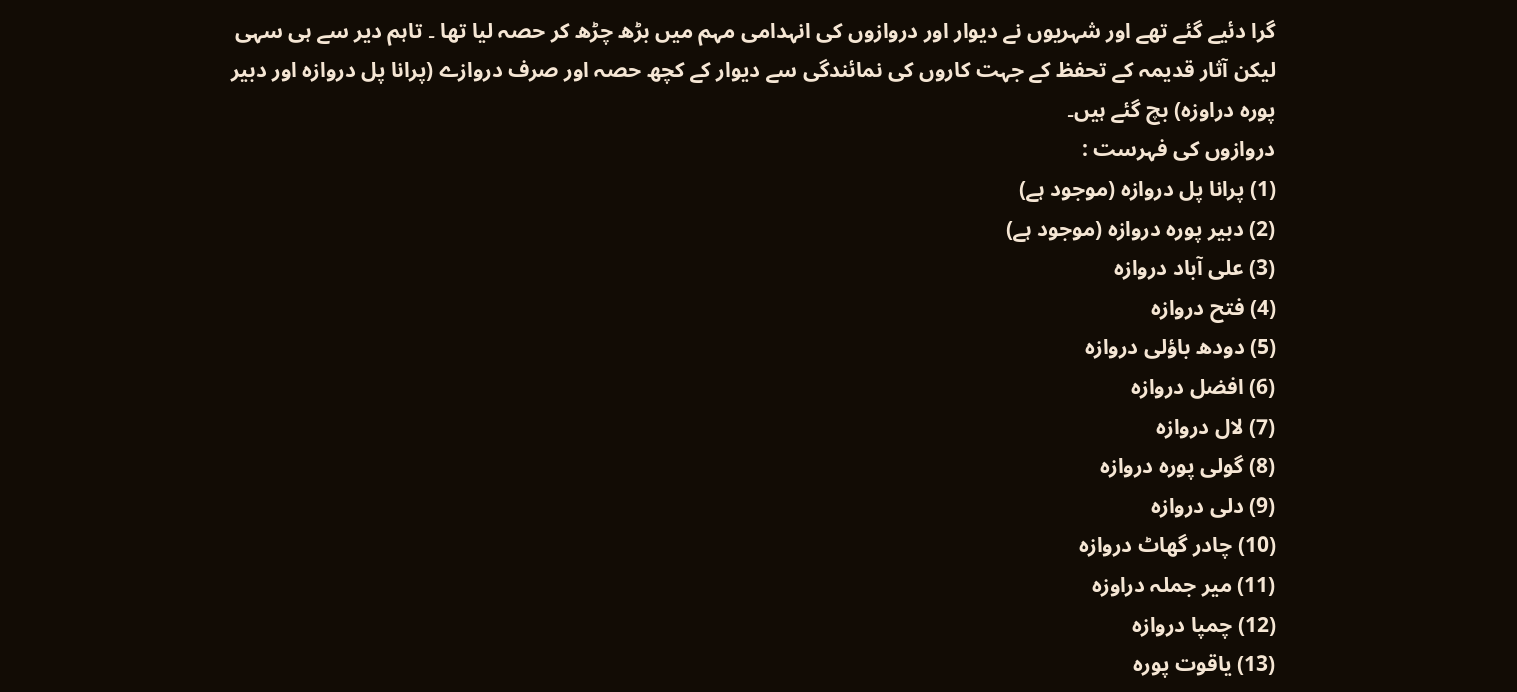گرا دئیے گئے تھے اور شہریوں نے دیوار اور دروازوں کی انہدامی مہم میں بڑھ چڑھ کر حصہ لیا تھا ۔ تاہم دیر سے ہی سہی لیکن آثار قدیمہ کے تحفظ کے جہت کاروں کی نمائندگی سے دیوار کے کچھ حصہ اور صرف دروازے (پرانا پل دروازہ اور دبیر پورہ دراوزہ) بچ گئے ہیں۔
دروازوں کی فہرست :
(1) پرانا پل دروازہ (موجود ہے)
(2) دبیر پورہ دروازہ (موجود ہے)
(3) علی آباد دروازہ
(4) فتح دروازہ
(5) دودھ باؤلی دروازہ
(6) افضل دروازہ
(7) لال دروازہ
(8) گولی پورہ دروازہ
(9) دلی دروازہ
(10) چادر گھاٹ دروازہ
(11) میر جملہ دراوزہ
(12) چمپا دروازہ
(13) یاقوت پورہ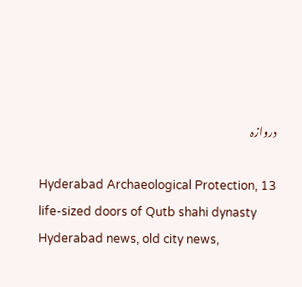دروازہ

Hyderabad Archaeological Protection, 13 life-sized doors of Qutb shahi dynasty
Hyderabad news, old city news,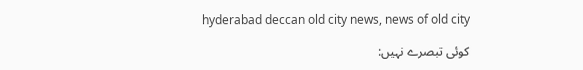hyderabad deccan old city news, news of old city

کوئی تبصرے نہیں: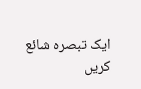ایک تبصرہ شائع کریں